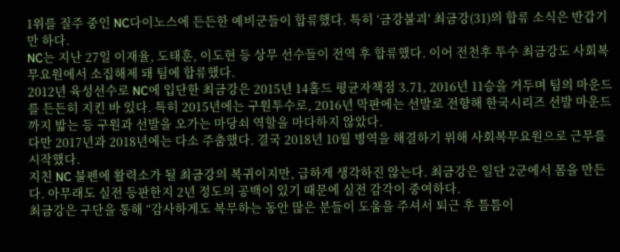1위를 질주 중인 NC다이노스에 든든한 예비군들이 합류했다. 특히 ‘금강불괴’ 최금강(31)의 합류 소식은 반갑기만 하다.
NC는 지난 27일 이재율, 도태훈, 이도현 등 상무 선수들이 전역 후 합류했다. 이어 전천후 투수 최금강도 사회복무요원에서 소집해제 돼 팀에 합류했다.
2012년 육성선수로 NC에 입단한 최금강은 2015년 14홀드 평균자책점 3.71, 2016년 11승을 거두며 팀의 마운드를 든든히 지킨 바 있다. 특히 2015년에는 구원투수로, 2016년 막판에는 선발로 전향해 한국시리즈 선발 마운드까지 밟는 등 구원과 선발을 오가는 마당쇠 역할을 마다하지 않았다.
다만 2017년과 2018년에는 다소 주춤했다. 결국 2018년 10월 병역을 해결하기 위해 사회복무요원으로 근무를 시작했다.
지친 NC 불펜에 활력소가 될 최금강의 복귀이지만, 급하게 생각하진 않는다. 최금강은 일단 2군에서 몸을 만든다. 아무래도 실전 등판한지 2년 정도의 공백이 있기 때문에 실전 감각이 중여하다.
최금강은 구단을 통해 “감사하게도 복무하는 동안 많은 분들이 도움을 주셔서 퇴근 후 틈틈이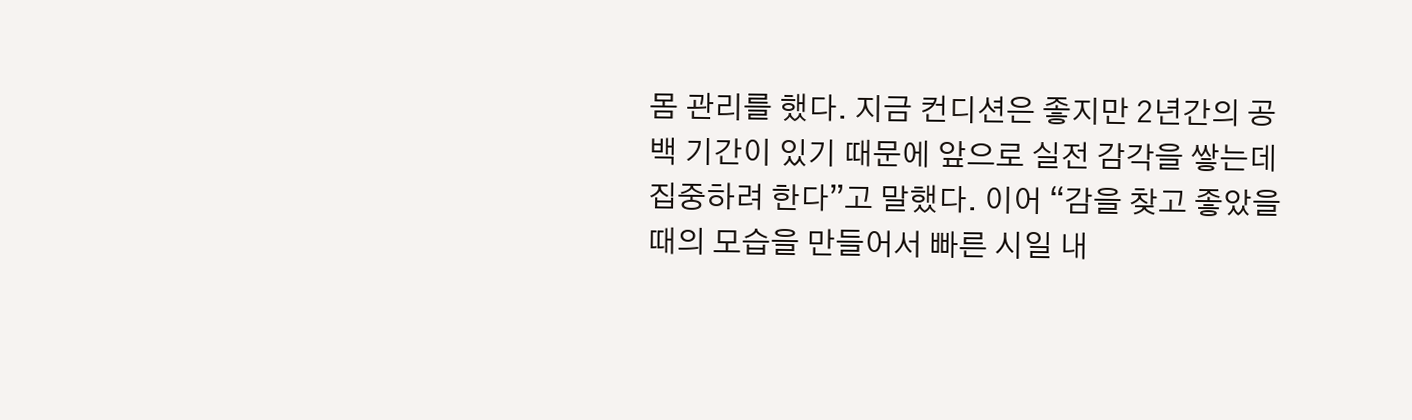몸 관리를 했다. 지금 컨디션은 좋지만 2년간의 공백 기간이 있기 때문에 앞으로 실전 감각을 쌓는데 집중하려 한다”고 말했다. 이어 “감을 찾고 좋았을 때의 모습을 만들어서 빠른 시일 내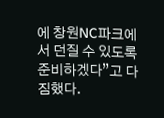에 창원NC파크에서 던질 수 있도록 준비하겠다”고 다짐했다.